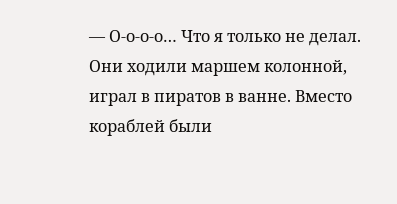— О-о-о-о… Что я только не делал. Они ходили маршем колонной, играл в пиратов в ванне. Вместо кораблей были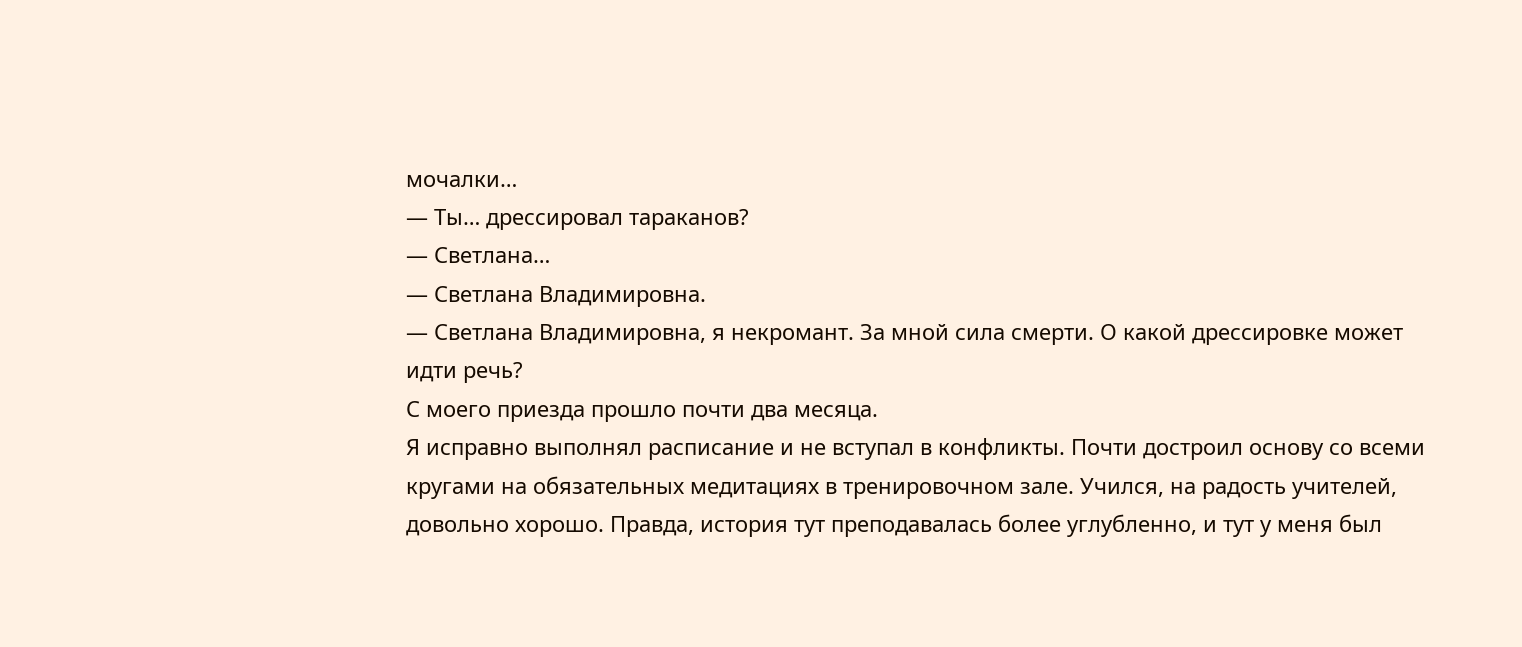мочалки…
— Ты… дрессировал тараканов?
— Светлана…
— Светлана Владимировна.
— Светлана Владимировна, я некромант. За мной сила смерти. О какой дрессировке может идти речь?
С моего приезда прошло почти два месяца.
Я исправно выполнял расписание и не вступал в конфликты. Почти достроил основу со всеми кругами на обязательных медитациях в тренировочном зале. Учился, на радость учителей, довольно хорошо. Правда, история тут преподавалась более углубленно, и тут у меня был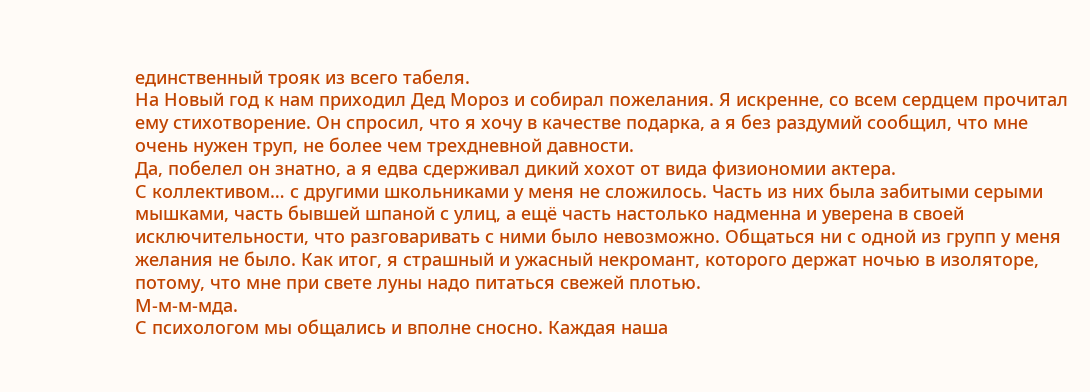единственный трояк из всего табеля.
На Новый год к нам приходил Дед Мороз и собирал пожелания. Я искренне, со всем сердцем прочитал ему стихотворение. Он спросил, что я хочу в качестве подарка, а я без раздумий сообщил, что мне очень нужен труп, не более чем трехдневной давности.
Да, побелел он знатно, а я едва сдерживал дикий хохот от вида физиономии актера.
С коллективом… с другими школьниками у меня не сложилось. Часть из них была забитыми серыми мышками, часть бывшей шпаной с улиц, а ещё часть настолько надменна и уверена в своей исключительности, что разговаривать с ними было невозможно. Общаться ни с одной из групп у меня желания не было. Как итог, я страшный и ужасный некромант, которого держат ночью в изоляторе, потому, что мне при свете луны надо питаться свежей плотью.
М-м-м-мда.
С психологом мы общались и вполне сносно. Каждая наша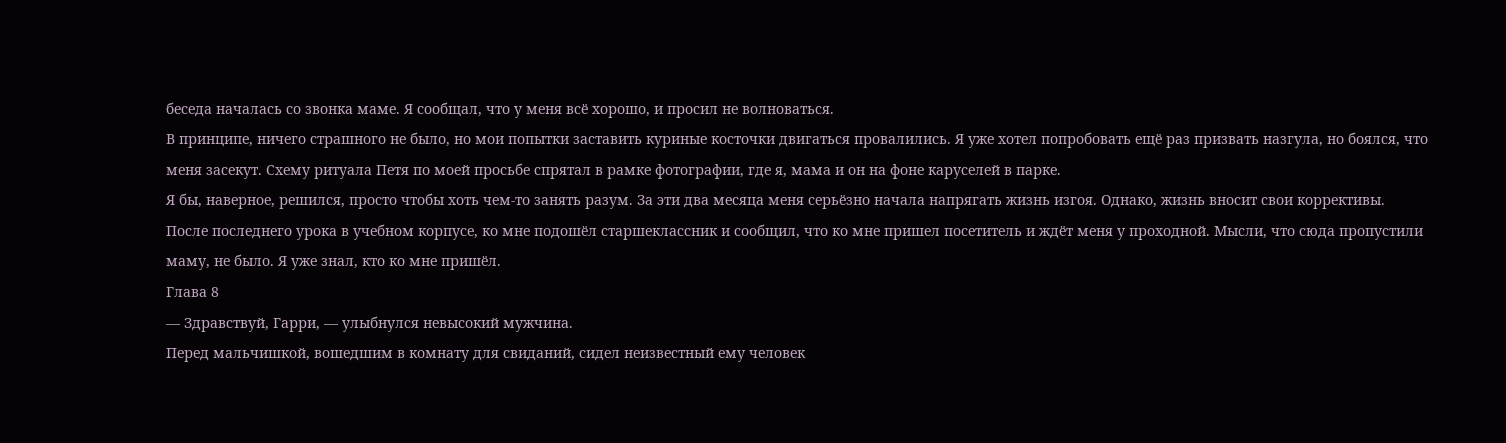беседа началась со звонка маме. Я сообщал, что у меня всё хорошо, и просил не волноваться.
В принципе, ничего страшного не было, но мои попытки заставить куриные косточки двигаться провалились. Я уже хотел попробовать ещё раз призвать назгула, но боялся, что меня засекут. Схему ритуала Петя по моей просьбе спрятал в рамке фотографии, где я, мама и он на фоне каруселей в парке.
Я бы, наверное, решился, просто чтобы хоть чем-то занять разум. За эти два месяца меня серьёзно начала напрягать жизнь изгоя. Однако, жизнь вносит свои коррективы.
После последнего урока в учебном корпусе, ко мне подошёл старшеклассник и сообщил, что ко мне пришел посетитель и ждёт меня у проходной. Мысли, что сюда пропустили маму, не было. Я уже знал, кто ко мне пришёл.
Глава 8
— Здравствуй, Гарри, — улыбнулся невысокий мужчина.
Перед мальчишкой, вошедшим в комнату для свиданий, сидел неизвестный ему человек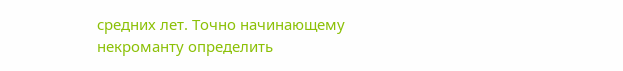средних лет. Точно начинающему некроманту определить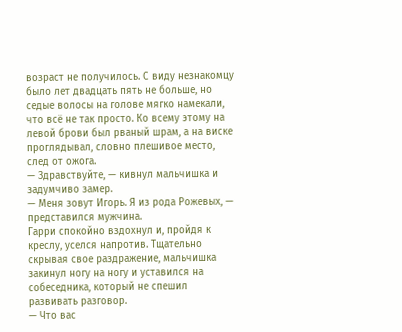возраст не получилось. С виду незнакомцу было лет двадцать пять не больше, но седые волосы на голове мягко намекали, что всё не так просто. Ко всему этому на левой брови был рваный шрам, а на виске проглядывал, словно плешивое место, след от ожога.
— Здравствуйте, — кивнул мальчишка и задумчиво замер.
— Меня зовут Игорь. Я из рода Рожевых, — представился мужчина.
Гарри спокойно вздохнул и, пройдя к креслу, уселся напротив. Тщательно скрывая свое раздражение, мальчишка закинул ногу на ногу и уставился на собеседника, который не спешил развивать разговор.
— Что вас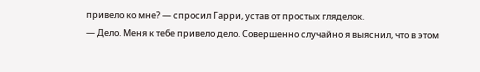привело ко мне? — спросил Гарри, устав от простых гляделок.
— Дело. Меня к тебе привело дело. Совершенно случайно я выяснил, что в этом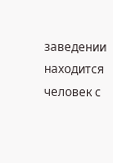заведении находится человек с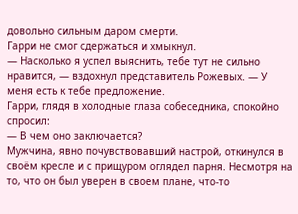довольно сильным даром смерти.
Гарри не смог сдержаться и хмыкнул.
— Насколько я успел выяснить, тебе тут не сильно нравится, — вздохнул представитель Рожевых. — У меня есть к тебе предложение.
Гарри, глядя в холодные глаза собеседника, спокойно спросил:
— В чем оно заключается?
Мужчина, явно почувствовавший настрой, откинулся в своём кресле и с прищуром оглядел парня. Несмотря на то, что он был уверен в своем плане, что-то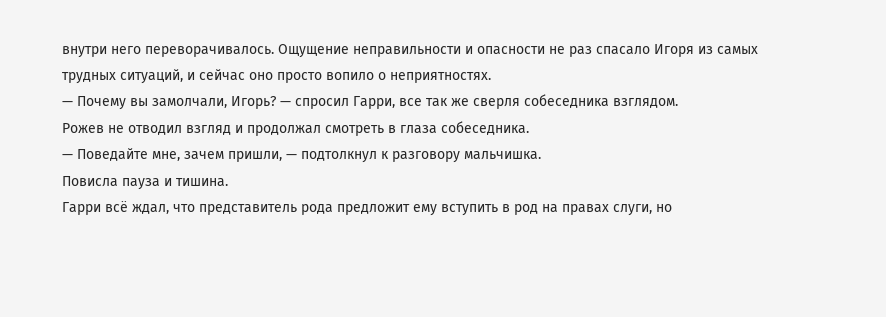внутри него переворачивалось. Ощущение неправильности и опасности не раз спасало Игоря из самых трудных ситуаций, и сейчас оно просто вопило о неприятностях.
— Почему вы замолчали, Игорь? — спросил Гарри, все так же сверля собеседника взглядом.
Рожев не отводил взгляд и продолжал смотреть в глаза собеседника.
— Поведайте мне, зачем пришли, — подтолкнул к разговору мальчишка.
Повисла пауза и тишина.
Гарри всё ждал, что представитель рода предложит ему вступить в род на правах слуги, но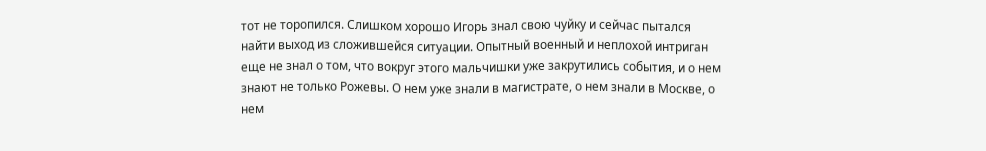тот не торопился. Слишком хорошо Игорь знал свою чуйку и сейчас пытался найти выход из сложившейся ситуации. Опытный военный и неплохой интриган еще не знал о том, что вокруг этого мальчишки уже закрутились события, и о нем знают не только Рожевы. О нем уже знали в магистрате, о нем знали в Москве, о нем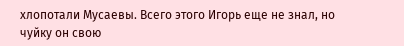хлопотали Мусаевы. Всего этого Игорь еще не знал, но чуйку он свою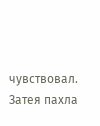чувствовал. Затея пахла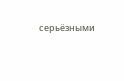серьёзными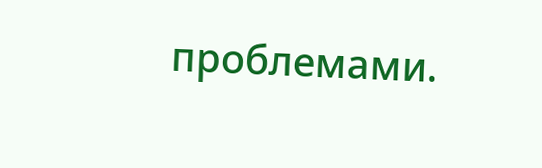проблемами.